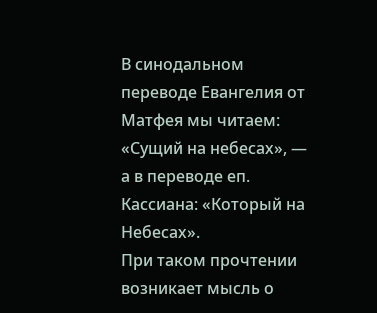В синодальном переводе Евангелия от Матфея мы читаем: «Сущий на небесах», — а в переводе еп. Кассиана: «Который на Небесах».
При таком прочтении возникает мысль о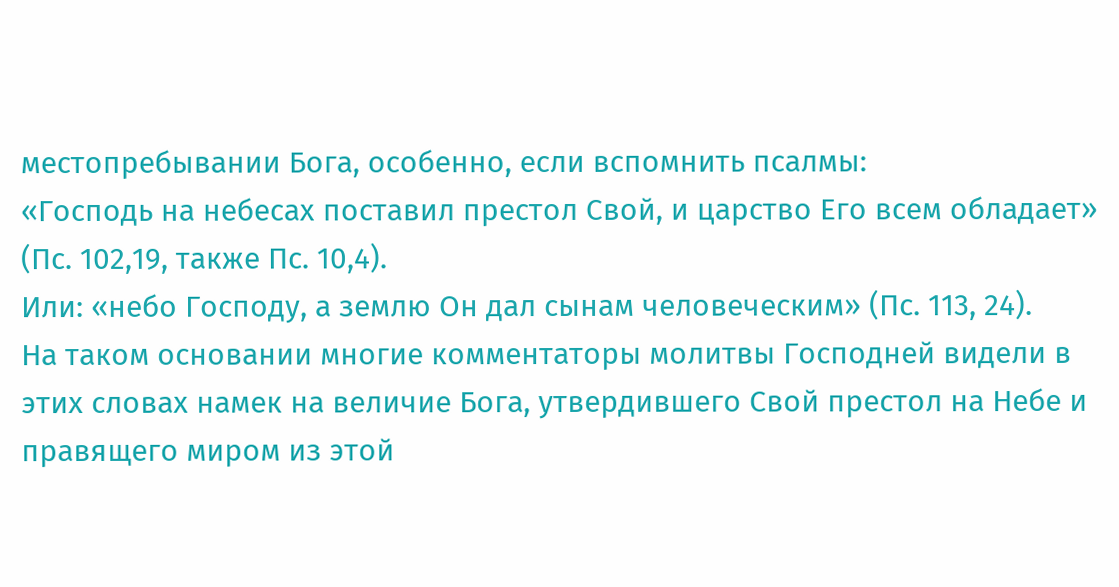местопребывании Бога, особенно, если вспомнить псалмы:
«Господь на небесах поставил престол Свой, и царство Его всем обладает» (Пс. 102,19, также Пс. 10,4).
Или: «небо Господу, а землю Он дал сынам человеческим» (Пс. 113, 24).
На таком основании многие комментаторы молитвы Господней видели в этих словах намек на величие Бога, утвердившего Свой престол на Небе и правящего миром из этой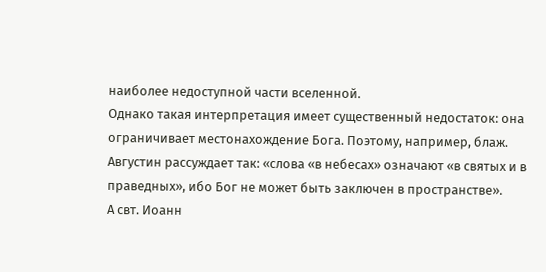наиболее недоступной части вселенной.
Однако такая интерпретация имеет существенный недостаток: она ограничивает местонахождение Бога. Поэтому, например, блаж. Августин рассуждает так: «слова «в небесах» означают «в святых и в праведных», ибо Бог не может быть заключен в пространстве».
А свт. Иоанн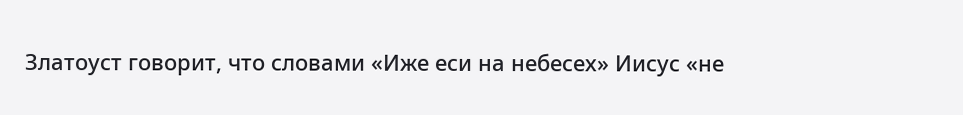Златоуст говорит, что словами «Иже еси на небесех» Иисус «не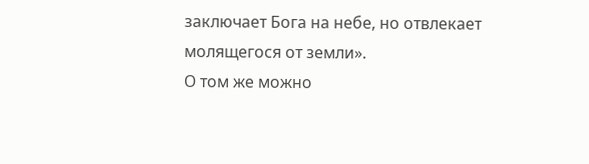заключает Бога на небе, но отвлекает молящегося от земли».
О том же можно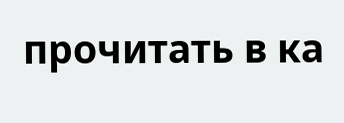прочитать в ка